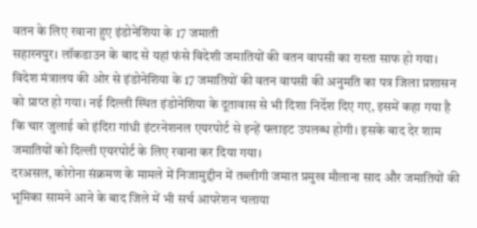वतन के लिए रवाना हुए इंडोनेशिया के 17 जमाती
सहारनपुर। लॉकडाउन के बाद से यहां फंसे विदेशी जमातियों की वतन वापसी का रास्ता साफ हो गया। विदेश मंत्रालय की ओर से इंडोनेशिया के 17 जमातियों की वतन वापसी की अनुमति का पत्र जिला प्रशासन को प्राप्त हो गया। नई दिल्ली स्थित इंडोनेशिया के दूतावास से भी दिशा निर्देश दिए गए, इसमें कहा गया है कि चार जुलाई को इंदिरा गांधी इंटरनेशनल एयरपोर्ट से इन्हें फ्लाइट उपलब्ध होगी। इसके बाद देर शाम जमातियों को दिल्ली एयरपोर्ट के लिए रवाना कर दिया गया।
दरअसल, कोरोना संक्रमण के मामले में निजामुद्दीन में तब्लीगी जमात प्रमुख मौलाना साद और जमातियों की भूमिका सामने आने के बाद जिले में भी सर्च आपरेशन चलाया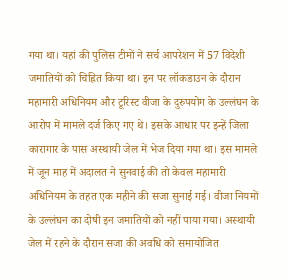गया था। यहां की पुलिस टीमों ने सर्च आपरेशन में 57 विदेशी जमातियों को चिह्नित किया था। इन पर लॉकडाउन के दौरान महामारी अधिनियम और टूरिस्ट वीजा के दुरुपयोग के उल्लंघन के आरोप में मामले दर्ज किए गए थे। इसके आधार पर इन्हें जिला कारागार के पास अस्थायी जेल में भेज दिया गया था। इस मामले में जून माह में अदालत ने सुनवाई की तो केवल महामारी अधिनियम के तहत एक महीने की सजा सुनाई गई। वीजा नियमों के उल्लंघन का दोषी इन जमातियों को नहीं पाया गया। अस्थायी जेल में रहने के दौरान सजा की अवधि को समायोजित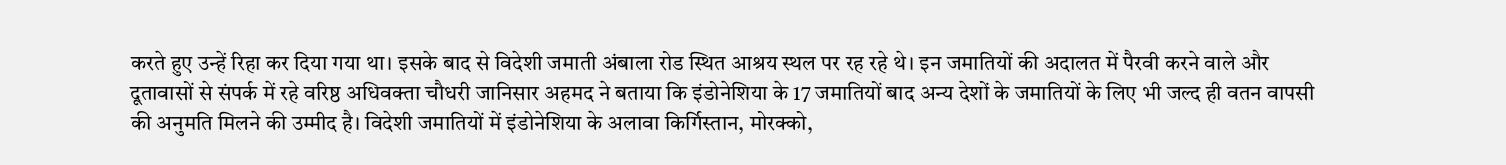करते हुए उन्हें रिहा कर दिया गया था। इसके बाद से विदेशी जमाती अंबाला रोड स्थित आश्रय स्थल पर रह रहे थे। इन जमातियों की अदालत में पैरवी करने वाले और दूतावासों से संपर्क में रहे वरिष्ठ अधिवक्ता चौधरी जानिसार अहमद ने बताया कि इंडोनेशिया के 17 जमातियों बाद अन्य देशों के जमातियों के लिए भी जल्द ही वतन वापसी की अनुमति मिलने की उम्मीद है। विदेशी जमातियों में इंडोनेशिया के अलावा किर्गिस्तान, मोरक्को,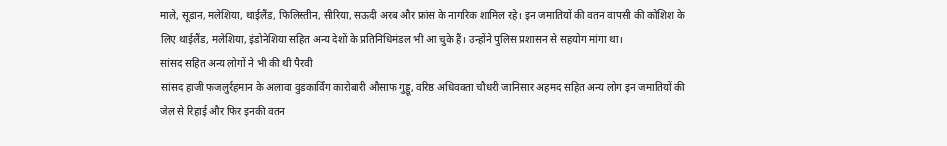माले, सूडान, मलेशिया, थाईलैंड, फिलिस्तीन, सीरिया, सऊदी अरब और फ्रांस के नागरिक शामिल रहे। इन जमातियों की वतन वापसी की कोशिश के लिए थाईलैंड, मलेशिया, इंडोनेशिया सहित अन्य देशों के प्रतिनिधिमंडल भी आ चुके हैं। उन्होंने पुलिस प्रशासन से सहयोग मांगा था।
सांसद सहित अन्य लोगों ने भी की थी पैरवी
सांसद हाजी फजलुर्रहमान के अलावा वुडकार्विंग कारोबारी औसाफ गुड्डू, वरिष्ठ अधिवक्ता चौधरी जानिसार अहमद सहित अन्य लोग इन जमातियों की जेल से रिहाई और फिर इनकी वतन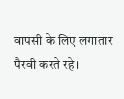वापसी के लिए लगातार पैरवी करते रहे।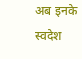अब इनके स्वदेश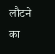लौटने का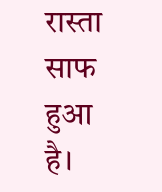रास्ता साफ हुआ है।